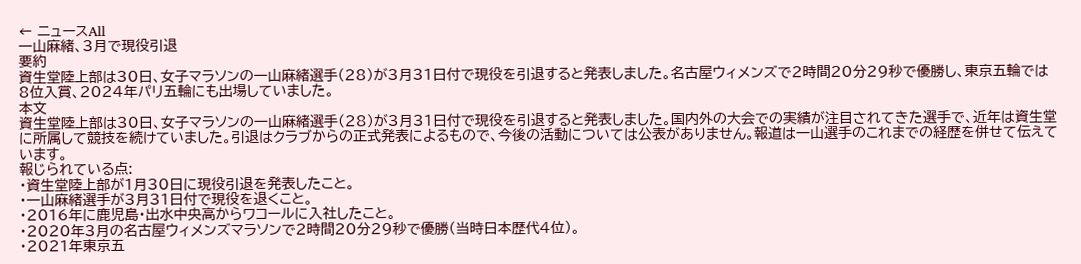← ニュースAll
一山麻緒、3月で現役引退
要約
資生堂陸上部は30日、女子マラソンの一山麻緒選手(28)が3月31日付で現役を引退すると発表しました。名古屋ウィメンズで2時間20分29秒で優勝し、東京五輪では8位入賞、2024年パリ五輪にも出場していました。
本文
資生堂陸上部は30日、女子マラソンの一山麻緒選手(28)が3月31日付で現役を引退すると発表しました。国内外の大会での実績が注目されてきた選手で、近年は資生堂に所属して競技を続けていました。引退はクラブからの正式発表によるもので、今後の活動については公表がありません。報道は一山選手のこれまでの経歴を併せて伝えています。
報じられている点:
・資生堂陸上部が1月30日に現役引退を発表したこと。
・一山麻緒選手が3月31日付で現役を退くこと。
・2016年に鹿児島・出水中央高からワコールに入社したこと。
・2020年3月の名古屋ウィメンズマラソンで2時間20分29秒で優勝(当時日本歴代4位)。
・2021年東京五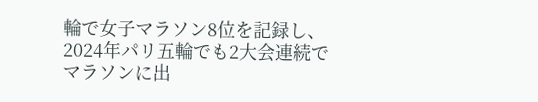輪で女子マラソン8位を記録し、2024年パリ五輪でも2大会連続でマラソンに出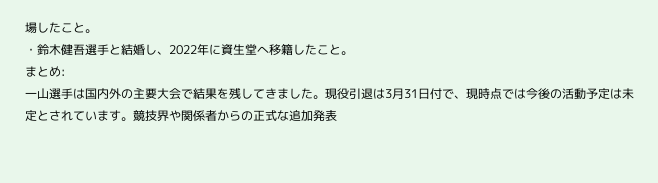場したこと。
・鈴木健吾選手と結婚し、2022年に資生堂へ移籍したこと。
まとめ:
一山選手は国内外の主要大会で結果を残してきました。現役引退は3月31日付で、現時点では今後の活動予定は未定とされています。競技界や関係者からの正式な追加発表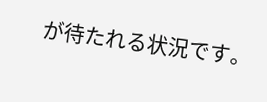が待たれる状況です。